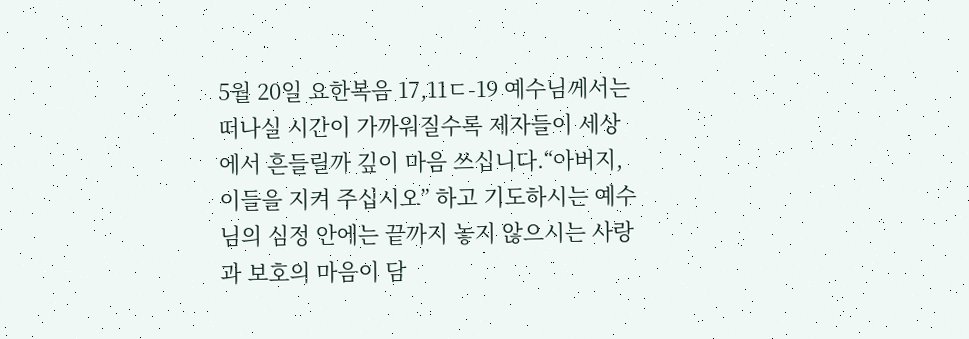5월 20일 요한복음 17,11ㄷ-19 예수님께서는 떠나실 시간이 가까워질수록 제자들이 세상에서 흔들릴까 깊이 마음 쓰십니다.“아버지, 이들을 지켜 주십시오” 하고 기도하시는 예수님의 심정 안에는 끝까지 놓지 않으시는 사랑과 보호의 마음이 담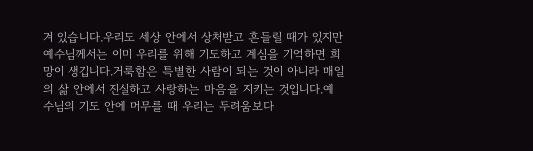겨 있습니다.우리도 세상 안에서 상처받고 흔들릴 때가 있지만 예수님께서는 이미 우리를 위해 기도하고 계심을 기억하면 희망이 생깁니다.거룩함은 특별한 사람이 되는 것이 아니라 매일의 삶 안에서 진실하고 사랑하는 마음을 지키는 것입니다.예수님의 기도 안에 머무를 때 우리는 두려움보다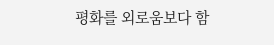평화를 외로움보다 함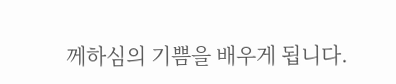께하심의 기쁨을 배우게 됩니다.